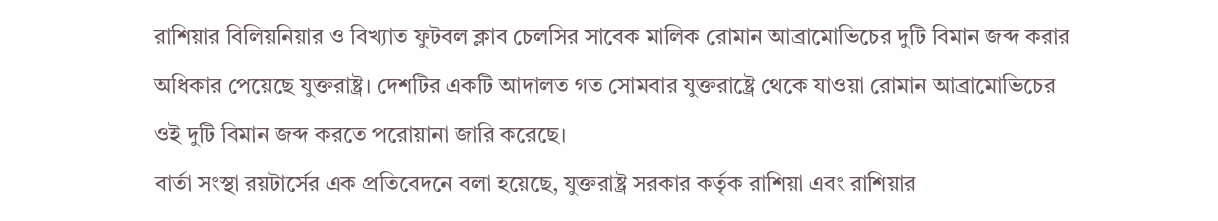রাশিয়ার বিলিয়নিয়ার ও বিখ্যাত ফুটবল ক্লাব চেলসির সাবেক মালিক রোমান আব্রামোভিচের দুটি বিমান জব্দ করার অধিকার পেয়েছে যুক্তরাষ্ট্র। দেশটির একটি আদালত গত সোমবার যুক্তরাষ্ট্রে থেকে যাওয়া রোমান আব্রামোভিচের ওই দুটি বিমান জব্দ করতে পরোয়ানা জারি করেছে।
বার্তা সংস্থা রয়টার্সের এক প্রতিবেদনে বলা হয়েছে, যুক্তরাষ্ট্র সরকার কর্তৃক রাশিয়া এবং রাশিয়ার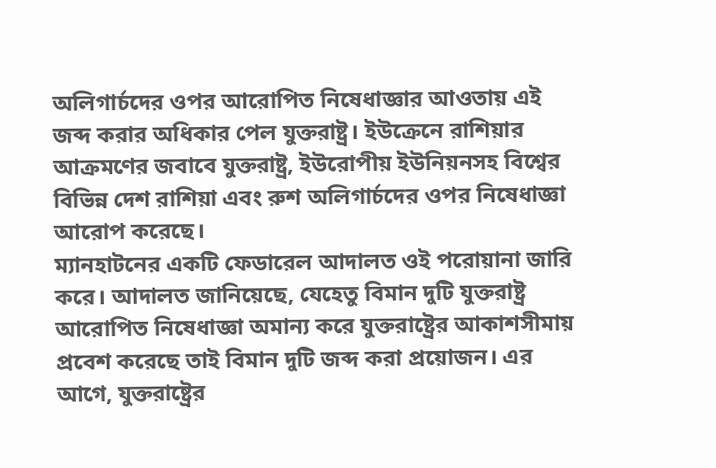অলিগার্চদের ওপর আরোপিত নিষেধাজ্ঞার আওতায় এই জব্দ করার অধিকার পেল যুক্তরাষ্ট্র। ইউক্রেনে রাশিয়ার আক্রমণের জবাবে যুক্তরাষ্ট্র, ইউরোপীয় ইউনিয়নসহ বিশ্বের বিভিন্ন দেশ রাশিয়া এবং রুশ অলিগার্চদের ওপর নিষেধাজ্ঞা আরোপ করেছে।
ম্যানহাটনের একটি ফেডারেল আদালত ওই পরোয়ানা জারি করে। আদালত জানিয়েছে, যেহেতু বিমান দুটি যুক্তরাষ্ট্র আরোপিত নিষেধাজ্ঞা অমান্য করে যুক্তরাষ্ট্রের আকাশসীমায় প্রবেশ করেছে তাই বিমান দুটি জব্দ করা প্রয়োজন। এর আগে, যুক্তরাষ্ট্রের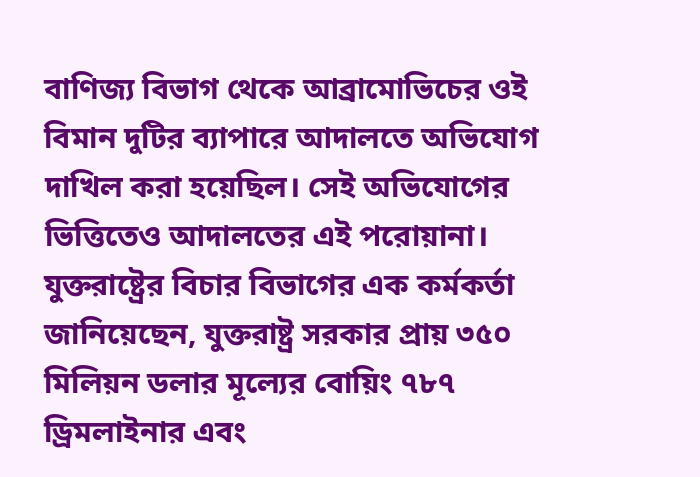বাণিজ্য বিভাগ থেকে আব্রামোভিচের ওই বিমান দুটির ব্যাপারে আদালতে অভিযোগ দাখিল করা হয়েছিল। সেই অভিযোগের ভিত্তিতেও আদালতের এই পরোয়ানা।
যুক্তরাষ্ট্রের বিচার বিভাগের এক কর্মকর্তা জানিয়েছেন, যুক্তরাষ্ট্র সরকার প্রায় ৩৫০ মিলিয়ন ডলার মূল্যের বোয়িং ৭৮৭ ড্রিমলাইনার এবং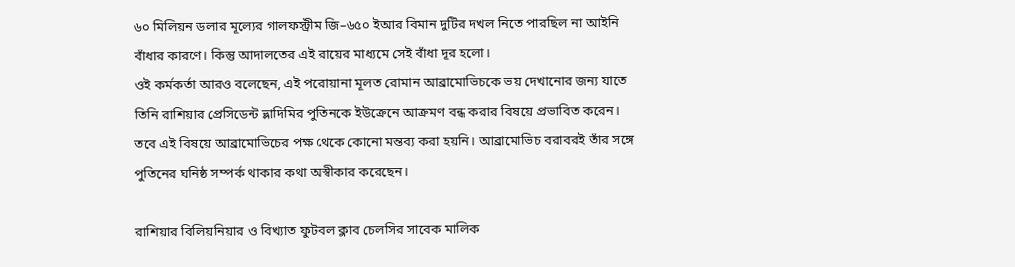৬০ মিলিয়ন ডলার মূল্যের গালফস্ট্রীম জি–৬৫০ ইআর বিমান দুটির দখল নিতে পারছিল না আইনি বাঁধার কারণে। কিন্তু আদালতের এই রায়ের মাধ্যমে সেই বাঁধা দূর হলো।
ওই কর্মকর্তা আরও বলেছেন, এই পরোয়ানা মূলত রোমান আব্রামোভিচকে ভয় দেখানোর জন্য যাতে তিনি রাশিয়ার প্রেসিডেন্ট ভ্লাদিমির পুতিনকে ইউক্রেনে আক্রমণ বন্ধ করার বিষয়ে প্রভাবিত করেন।
তবে এই বিষয়ে আব্রামোভিচের পক্ষ থেকে কোনো মন্তব্য করা হয়নি। আব্রামোভিচ বরাবরই তাঁর সঙ্গে পুতিনের ঘনিষ্ঠ সম্পর্ক থাকার কথা অস্বীকার করেছেন।

রাশিয়ার বিলিয়নিয়ার ও বিখ্যাত ফুটবল ক্লাব চেলসির সাবেক মালিক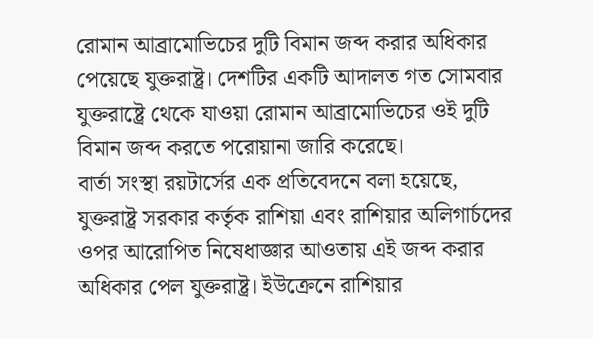রোমান আব্রামোভিচের দুটি বিমান জব্দ করার অধিকার পেয়েছে যুক্তরাষ্ট্র। দেশটির একটি আদালত গত সোমবার যুক্তরাষ্ট্রে থেকে যাওয়া রোমান আব্রামোভিচের ওই দুটি বিমান জব্দ করতে পরোয়ানা জারি করেছে।
বার্তা সংস্থা রয়টার্সের এক প্রতিবেদনে বলা হয়েছে, যুক্তরাষ্ট্র সরকার কর্তৃক রাশিয়া এবং রাশিয়ার অলিগার্চদের ওপর আরোপিত নিষেধাজ্ঞার আওতায় এই জব্দ করার অধিকার পেল যুক্তরাষ্ট্র। ইউক্রেনে রাশিয়ার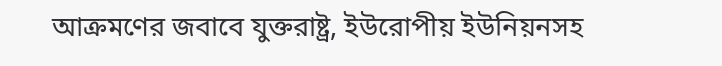আক্রমণের জবাবে যুক্তরাষ্ট্র, ইউরোপীয় ইউনিয়নসহ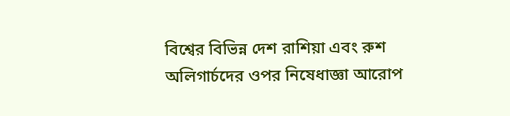বিশ্বের বিভিন্ন দেশ রাশিয়া এবং রুশ অলিগার্চদের ওপর নিষেধাজ্ঞা আরোপ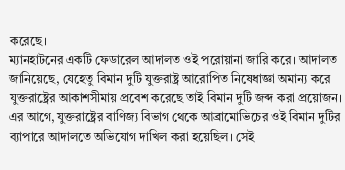করেছে।
ম্যানহাটনের একটি ফেডারেল আদালত ওই পরোয়ানা জারি করে। আদালত জানিয়েছে, যেহেতু বিমান দুটি যুক্তরাষ্ট্র আরোপিত নিষেধাজ্ঞা অমান্য করে যুক্তরাষ্ট্রের আকাশসীমায় প্রবেশ করেছে তাই বিমান দুটি জব্দ করা প্রয়োজন। এর আগে, যুক্তরাষ্ট্রের বাণিজ্য বিভাগ থেকে আব্রামোভিচের ওই বিমান দুটির ব্যাপারে আদালতে অভিযোগ দাখিল করা হয়েছিল। সেই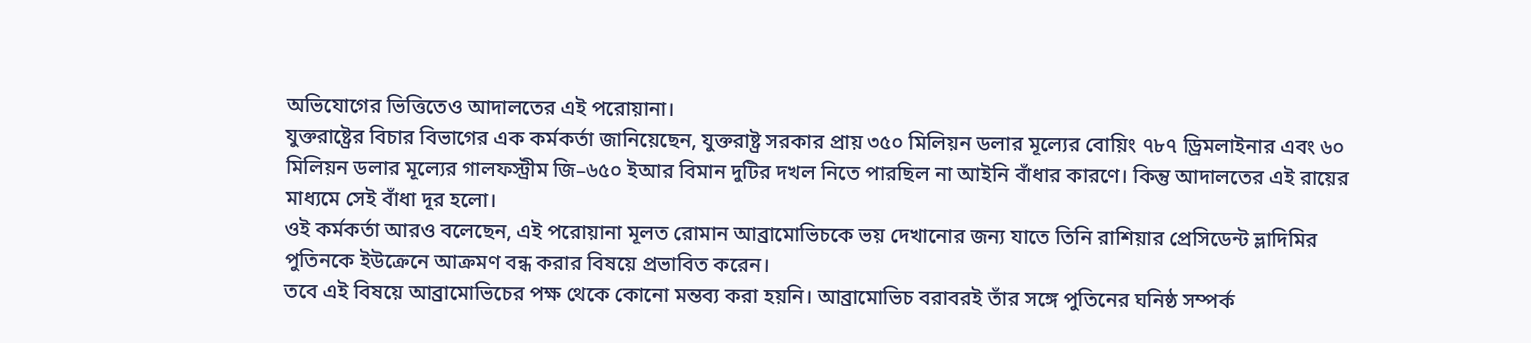অভিযোগের ভিত্তিতেও আদালতের এই পরোয়ানা।
যুক্তরাষ্ট্রের বিচার বিভাগের এক কর্মকর্তা জানিয়েছেন, যুক্তরাষ্ট্র সরকার প্রায় ৩৫০ মিলিয়ন ডলার মূল্যের বোয়িং ৭৮৭ ড্রিমলাইনার এবং ৬০ মিলিয়ন ডলার মূল্যের গালফস্ট্রীম জি–৬৫০ ইআর বিমান দুটির দখল নিতে পারছিল না আইনি বাঁধার কারণে। কিন্তু আদালতের এই রায়ের মাধ্যমে সেই বাঁধা দূর হলো।
ওই কর্মকর্তা আরও বলেছেন, এই পরোয়ানা মূলত রোমান আব্রামোভিচকে ভয় দেখানোর জন্য যাতে তিনি রাশিয়ার প্রেসিডেন্ট ভ্লাদিমির পুতিনকে ইউক্রেনে আক্রমণ বন্ধ করার বিষয়ে প্রভাবিত করেন।
তবে এই বিষয়ে আব্রামোভিচের পক্ষ থেকে কোনো মন্তব্য করা হয়নি। আব্রামোভিচ বরাবরই তাঁর সঙ্গে পুতিনের ঘনিষ্ঠ সম্পর্ক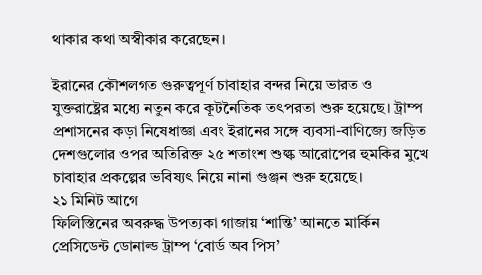থাকার কথা অস্বীকার করেছেন।

ইরানের কৌশলগত গুরুত্বপূর্ণ চাবাহার বন্দর নিয়ে ভারত ও যুক্তরাষ্ট্রের মধ্যে নতুন করে কূটনৈতিক তৎপরতা শুরু হয়েছে। ট্রাম্প প্রশাসনের কড়া নিষেধাজ্ঞা এবং ইরানের সঙ্গে ব্যবসা-বাণিজ্যে জড়িত দেশগুলোর ওপর অতিরিক্ত ২৫ শতাংশ শুল্ক আরোপের হুমকির মুখে চাবাহার প্রকল্পের ভবিষ্যৎ নিয়ে নানা গুঞ্জন শুরু হয়েছে।
২১ মিনিট আগে
ফিলিস্তিনের অবরুদ্ধ উপত্যকা গাজায় ‘শান্তি’ আনতে মার্কিন প্রেসিডেন্ট ডোনাল্ড ট্রাম্প ‘বোর্ড অব পিস’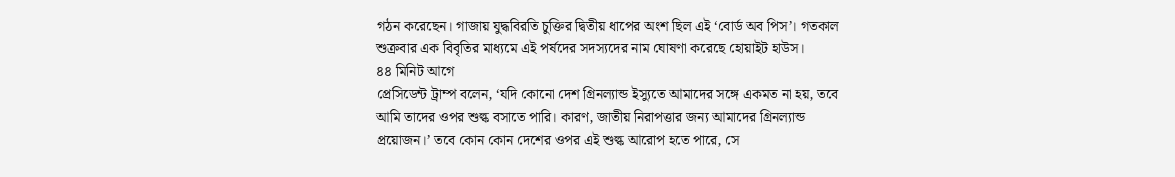গঠন করেছেন। গাজায় যুদ্ধবিরতি চুক্তির দ্বিতীয় ধাপের অংশ ছিল এই ‘বোর্ড অব পিস’। গতকাল শুক্রবার এক বিবৃতির মাধ্যমে এই পর্ষদের সদস্যদের নাম ঘোষণা করেছে হোয়াইট হাউস।
৪৪ মিনিট আগে
প্রেসিডেন্ট ট্রাম্প বলেন, ‘যদি কোনো দেশ গ্রিনল্যান্ড ইস্যুতে আমাদের সঙ্গে একমত না হয়, তবে আমি তাদের ওপর শুল্ক বসাতে পারি। কারণ, জাতীয় নিরাপত্তার জন্য আমাদের গ্রিনল্যান্ড প্রয়োজন।’ তবে কোন কোন দেশের ওপর এই শুল্ক আরোপ হতে পারে, সে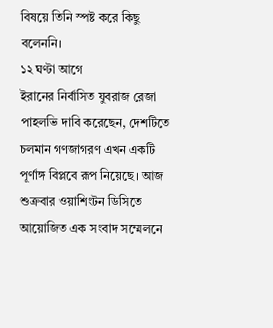বিষয়ে তিনি স্পষ্ট করে কিছু বলেননি।
১২ ঘণ্টা আগে
ইরানের নির্বাসিত যুবরাজ রেজা পাহলভি দাবি করেছেন, দেশটিতে চলমান গণজাগরণ এখন একটি পূর্ণাঙ্গ বিপ্লবে রূপ নিয়েছে। আজ শুক্রবার ওয়াশিংটন ডিসিতে আয়োজিত এক সংবাদ সম্মেলনে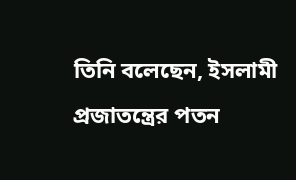তিনি বলেছেন, ইসলামী প্রজাতন্ত্রের পতন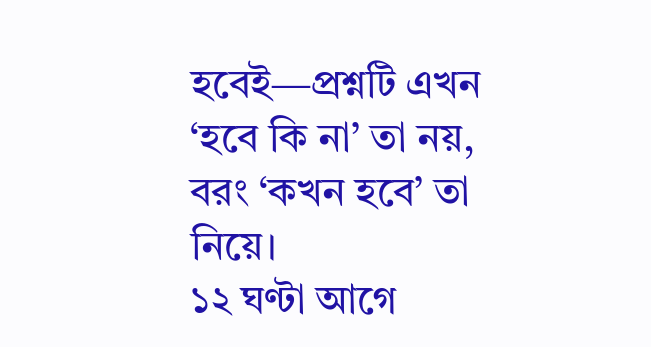হবেই—প্রশ্নটি এখন ‘হবে কি না’ তা নয়, বরং ‘কখন হবে’ তা নিয়ে।
১২ ঘণ্টা আগে